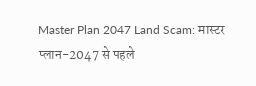Master Plan 2047 Land Scam: मास्टर प्लान-2047 से पहले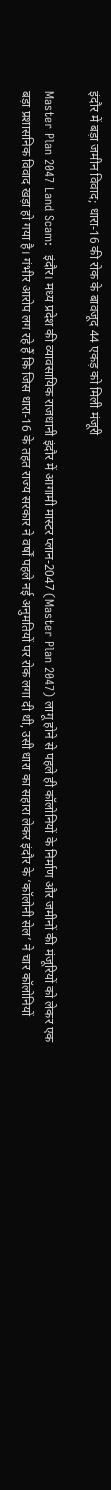इंदौर में बड़ा जमीन विवाद; धारा-16 की रोक के बावजूद 44 एकड़ को मिली मंजूरी

Master Plan 2047 Land Scam:  इंदौर। मध्य प्रदेश की व्यावसायिक राजधानी इंदौर में आगामी मास्टर प्लान-2047 (Master Plan 2047) लागू होने से पहले ही कॉलोनियों के निर्माण और जमीनों की मंजूरियों को लेकर एक बड़ा प्रशासनिक विवाद खड़ा हो गया है। गंभीर आरोप लग रहे हैं कि जिस धारा-16 के तहत राज्य सरकार ने वर्षों पहले नई अनुमतियों पर रोक लगा दी थी, उसी धारा का सहारा लेकर इंदौर के ‘कॉलोनी सेल’ ने चार कॉलोनियों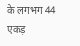के लगभग 44 एकड़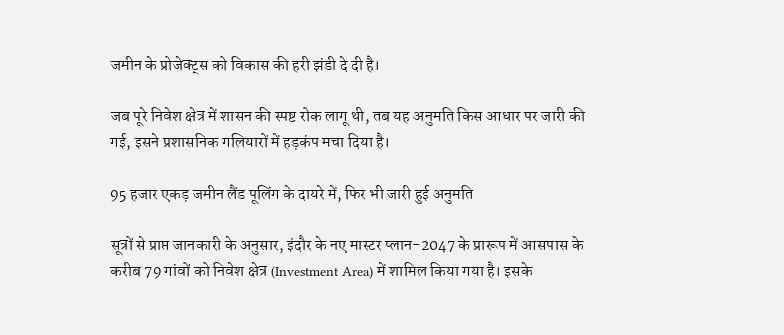जमीन के प्रोजेक्ट्स को विकास की हरी झंडी दे दी है।

जब पूरे निवेश क्षेत्र में शासन की स्पष्ट रोक लागू थी, तब यह अनुमति किस आधार पर जारी की गई, इसने प्रशासनिक गलियारों में हड़कंप मचा दिया है।

95 हजार एकड़ जमीन लैंड पूलिंग के दायरे में, फिर भी जारी हुई अनुमति

सूत्रों से प्राप्त जानकारी के अनुसार, इंदौर के नए मास्टर प्लान-2047 के प्रारूप में आसपास के करीब 79 गांवों को निवेश क्षेत्र (Investment Area) में शामिल किया गया है। इसके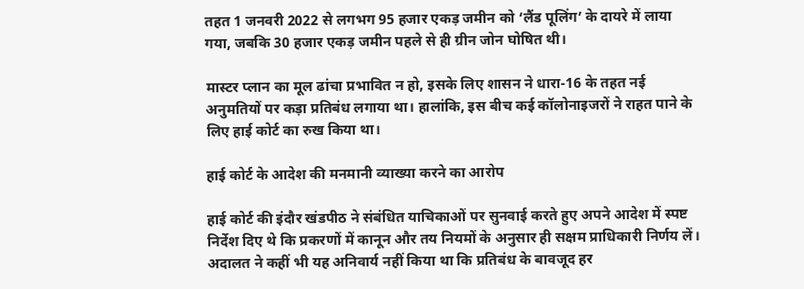तहत 1 जनवरी 2022 से लगभग 95 हजार एकड़ जमीन को ‘लैंड पूलिंग’ के दायरे में लाया गया, जबकि 30 हजार एकड़ जमीन पहले से ही ग्रीन जोन घोषित थी।

मास्टर प्लान का मूल ढांचा प्रभावित न हो, इसके लिए शासन ने धारा-16 के तहत नई अनुमतियों पर कड़ा प्रतिबंध लगाया था। हालांकि, इस बीच कई कॉलोनाइजरों ने राहत पाने के लिए हाई कोर्ट का रुख किया था।

हाई कोर्ट के आदेश की मनमानी व्याख्या करने का आरोप

हाई कोर्ट की इंदौर खंडपीठ ने संबंधित याचिकाओं पर सुनवाई करते हुए अपने आदेश में स्पष्ट निर्देश दिए थे कि प्रकरणों में कानून और तय नियमों के अनुसार ही सक्षम प्राधिकारी निर्णय लें। अदालत ने कहीं भी यह अनिवार्य नहीं किया था कि प्रतिबंध के बावजूद हर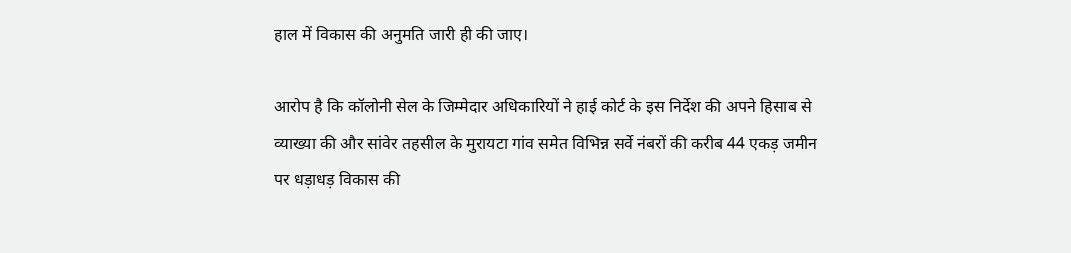हाल में विकास की अनुमति जारी ही की जाए।

आरोप है कि कॉलोनी सेल के जिम्मेदार अधिकारियों ने हाई कोर्ट के इस निर्देश की अपने हिसाब से व्याख्या की और सांवेर तहसील के मुरायटा गांव समेत विभिन्न सर्वे नंबरों की करीब 44 एकड़ जमीन पर धड़ाधड़ विकास की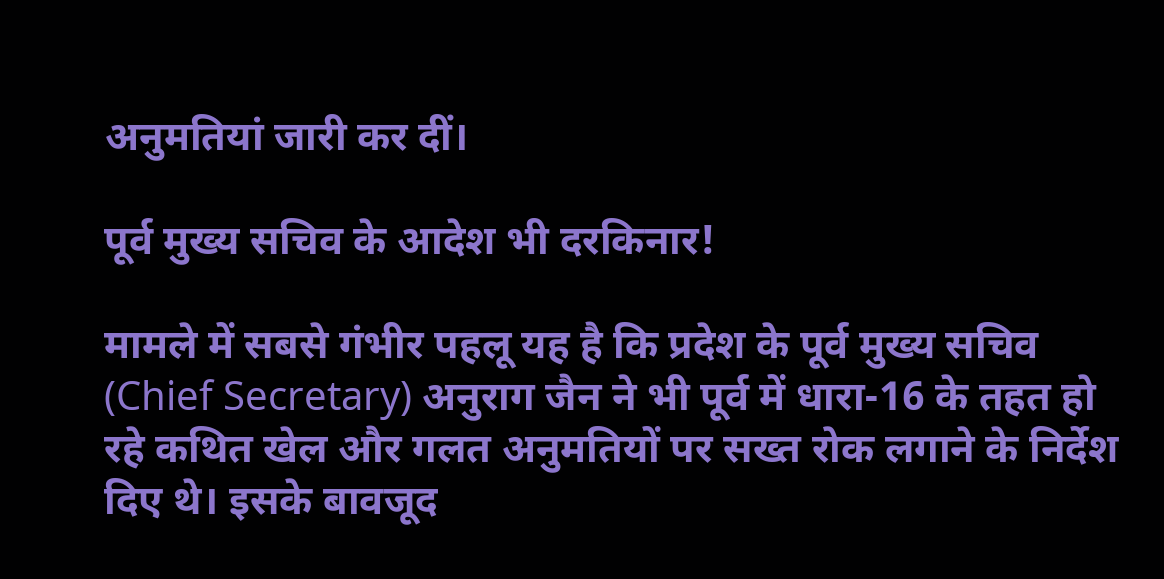अनुमतियां जारी कर दीं।

पूर्व मुख्य सचिव के आदेश भी दरकिनार!

मामले में सबसे गंभीर पहलू यह है कि प्रदेश के पूर्व मुख्य सचिव (Chief Secretary) अनुराग जैन ने भी पूर्व में धारा-16 के तहत हो रहे कथित खेल और गलत अनुमतियों पर सख्त रोक लगाने के निर्देश दिए थे। इसके बावजूद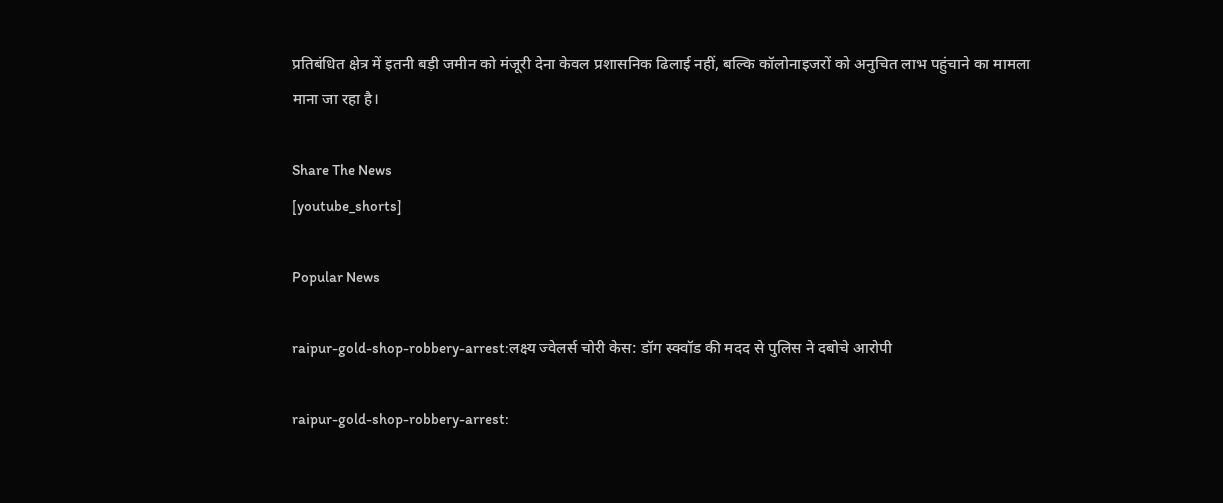प्रतिबंधित क्षेत्र में इतनी बड़ी जमीन को मंजूरी देना केवल प्रशासनिक ढिलाई नहीं, बल्कि कॉलोनाइजरों को अनुचित लाभ पहुंचाने का मामला माना जा रहा है।

Share The News
[youtube_shorts]

Popular News

raipur-gold-shop-robbery-arrest:लक्ष्य ज्वेलर्स चोरी केस: डॉग स्क्वॉड की मदद से पुलिस ने दबोचे आरोपी

raipur-gold-shop-robbery-arrest: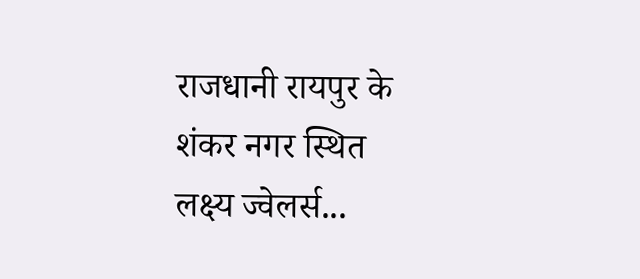राजधानी रायपुर के शंकर नगर स्थित लक्ष्य ज्वेलर्स...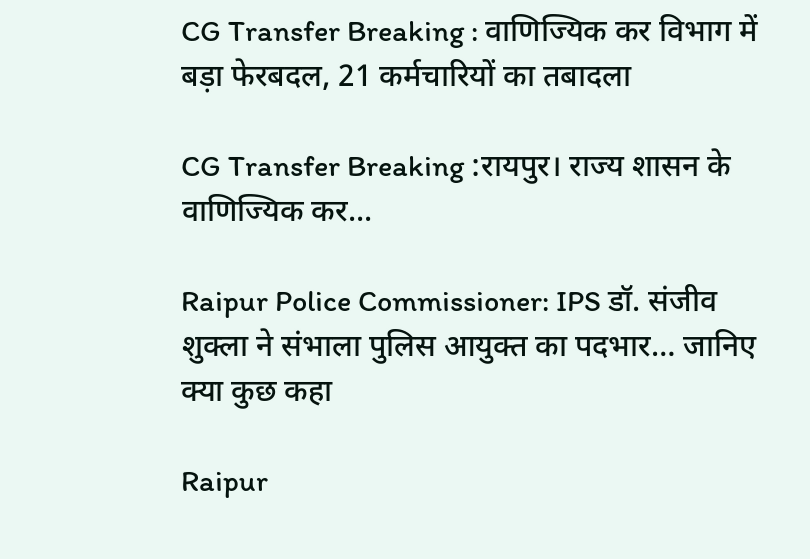CG Transfer Breaking : वाणिज्यिक कर विभाग में बड़ा फेरबदल, 21 कर्मचारियों का तबादला

CG Transfer Breaking :रायपुर। राज्य शासन के वाणिज्यिक कर...

Raipur Police Commissioner: IPS डॉ. संजीव शुक्ला ने संभाला पुलिस आयुक्त का पदभार… जानिए क्या कुछ कहा

Raipur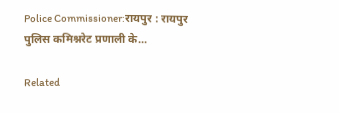Police Commissioner:रायपुर : रायपुर पुलिस कमिश्नरेट प्रणाली के...

Related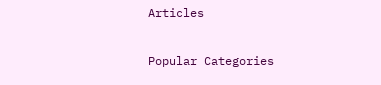Articles

Popular Categories